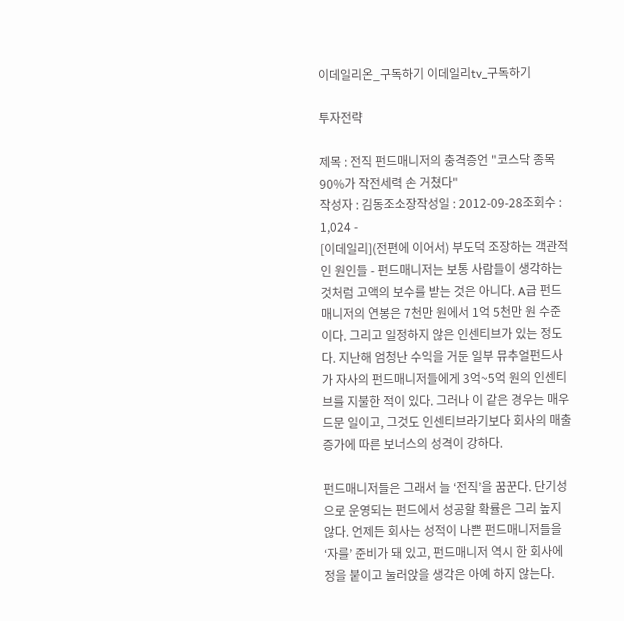이데일리온_구독하기 이데일리tv_구독하기

투자전략

제목 : 전직 펀드매니저의 충격증언 "코스닥 종목 90%가 작전세력 손 거쳤다"
작성자 : 김동조소장작성일 : 2012-09-28조회수 : 1,024 -
[이데일리](전편에 이어서) 부도덕 조장하는 객관적인 원인들 - 펀드매니저는 보통 사람들이 생각하는 것처럼 고액의 보수를 받는 것은 아니다. A급 펀드매니저의 연봉은 7천만 원에서 1억 5천만 원 수준이다. 그리고 일정하지 않은 인센티브가 있는 정도다. 지난해 엄청난 수익을 거둔 일부 뮤추얼펀드사가 자사의 펀드매니저들에게 3억~5억 원의 인센티브를 지불한 적이 있다. 그러나 이 같은 경우는 매우 드문 일이고, 그것도 인센티브라기보다 회사의 매출 증가에 따른 보너스의 성격이 강하다.

펀드매니저들은 그래서 늘 ‘전직’을 꿈꾼다. 단기성으로 운영되는 펀드에서 성공할 확률은 그리 높지 않다. 언제든 회사는 성적이 나쁜 펀드매니저들을 ‘자를’ 준비가 돼 있고, 펀드매니저 역시 한 회사에 정을 붙이고 눌러앉을 생각은 아예 하지 않는다.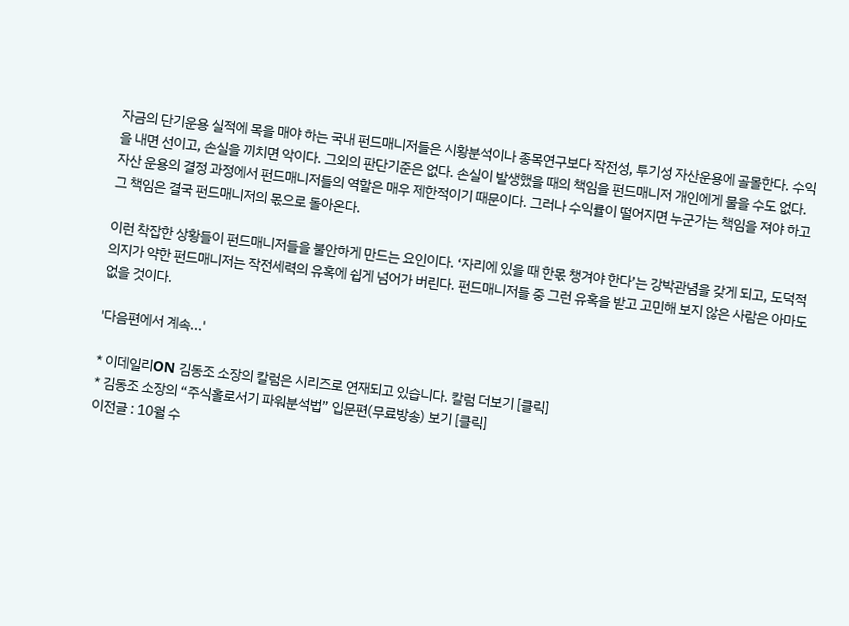자금의 단기운용 실적에 목을 매야 하는 국내 펀드매니저들은 시황분석이나 종목연구보다 작전성, 투기성 자산운용에 골몰한다. 수익을 내면 선이고, 손실을 끼치면 악이다. 그외의 판단기준은 없다. 손실이 발생했을 때의 책임을 펀드매니저 개인에게 물을 수도 없다. 자산 운용의 결정 과정에서 펀드매니저들의 역할은 매우 제한적이기 때문이다. 그러나 수익률이 떨어지면 누군가는 책임을 져야 하고 그 책임은 결국 펀드매니저의 몫으로 돌아온다.

이런 착잡한 상황들이 펀드매니저들을 불안하게 만드는 요인이다. ‘자리에 있을 때 한몫 챙겨야 한다’는 강박관념을 갖게 되고, 도덕적 의지가 약한 펀드매니저는 작전세력의 유혹에 쉽게 넘어가 버린다. 펀드매니저들 중 그런 유혹을 받고 고민해 보지 않은 사람은 아마도 없을 것이다.

'다음편에서 계속...'

* 이데일리ON 김동조 소장의 칼럼은 시리즈로 연재되고 있습니다. 칼럼 더보기 [클릭]
* 김동조 소장의 “주식홀로서기 파워분석법” 입문편(무료방송) 보기 [클릭]
이전글 : 10월 수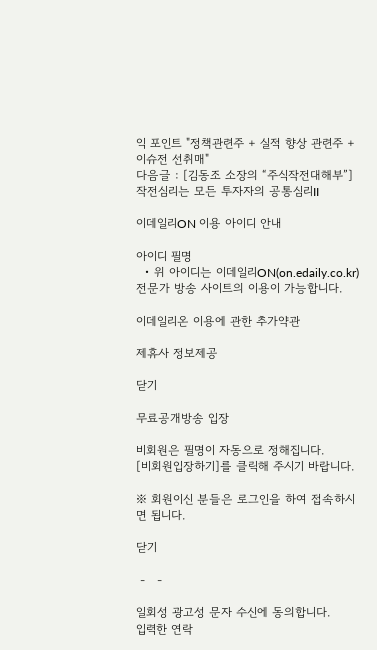익 포인트 "정책관련주 + 실적 향상 관련주 + 이슈전 선취매"
다음글 : [김동조 소장의 “주식작전대해부”] 작전심리는 모든 투자자의 공통심리II

이데일리ON 이용 아이디 안내

아이디 필명
  • 위 아이디는 이데일리ON(on.edaily.co.kr) 전문가 방송 사이트의 이용이 가능합니다.

이데일리온 이용에 관한 추가약관

제휴사 정보제공

닫기

무료공개방송 입장

비회원은 필명이 자동으로 정해집니다.
[비회원입장하기]를 클릭해 주시기 바랍니다.

※ 회원이신 분들은 로그인을 하여 접속하시면 됩니다.

닫기

 -   -

일회성 광고성 문자 수신에 동의합니다.
입력한 연락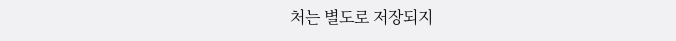처는 별도로 저장되지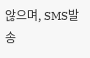않으며, SMS발송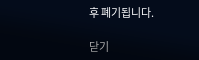후 폐기됩니다.

닫기